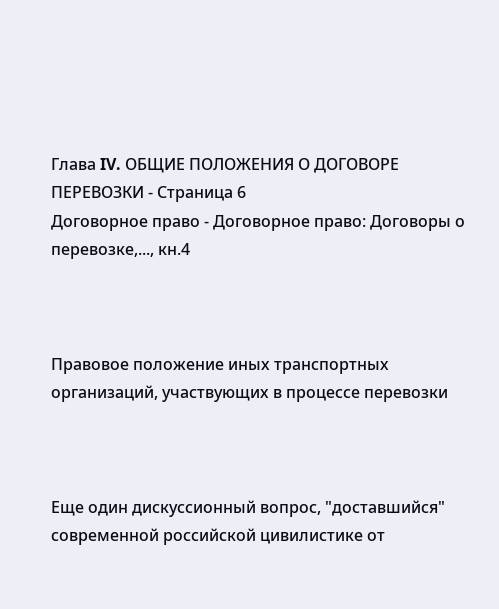Глава IV. ОБЩИЕ ПОЛОЖЕНИЯ О ДОГОВОРЕ ПЕРЕВОЗКИ - Страница 6
Договорное право - Договорное право: Договоры о перевозке,..., кн.4



Правовое положение иных транспортных организаций, участвующих в процессе перевозки



Еще один дискуссионный вопрос, "доставшийся" современной российской цивилистике от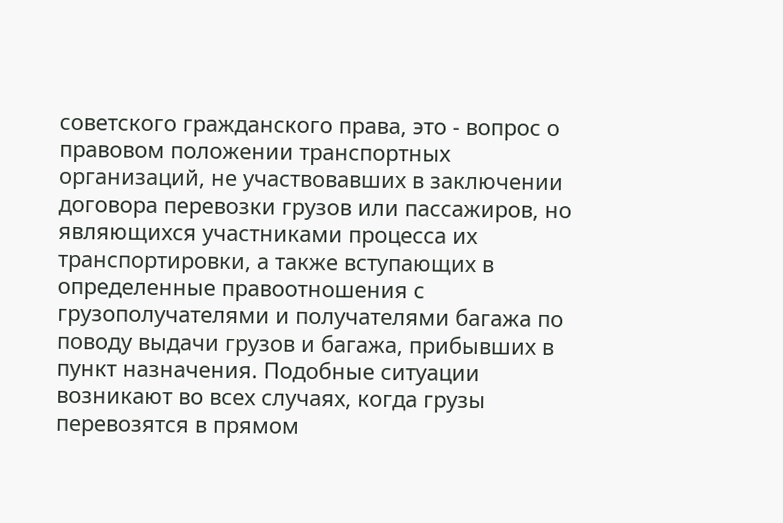советского гражданского права, это - вопрос о правовом положении транспортных организаций, не участвовавших в заключении договора перевозки грузов или пассажиров, но являющихся участниками процесса их транспортировки, а также вступающих в определенные правоотношения с грузополучателями и получателями багажа по поводу выдачи грузов и багажа, прибывших в пункт назначения. Подобные ситуации возникают во всех случаях, когда грузы перевозятся в прямом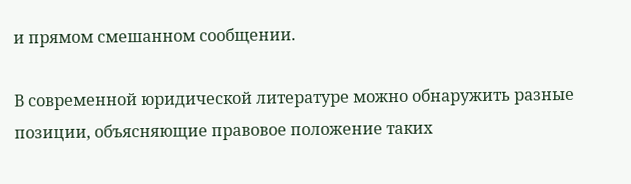и прямом смешанном сообщении.

В современной юридической литературе можно обнаружить разные позиции, объясняющие правовое положение таких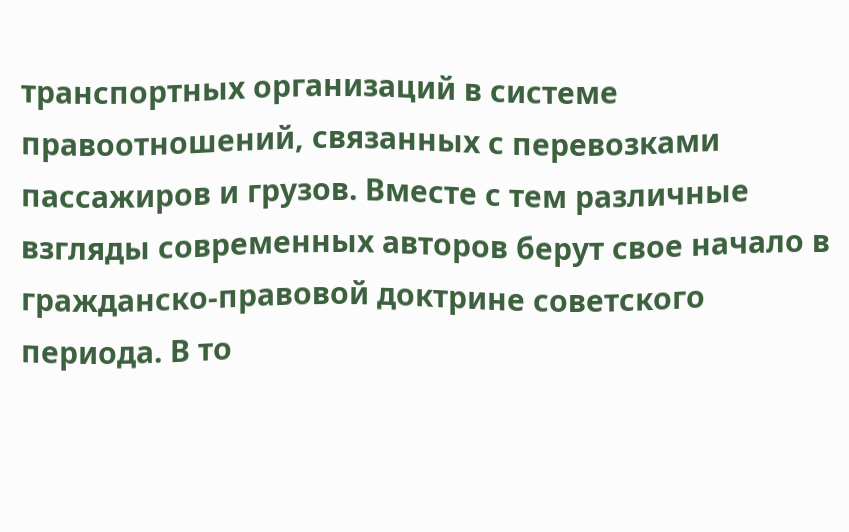транспортных организаций в системе правоотношений, связанных с перевозками пассажиров и грузов. Вместе с тем различные взгляды современных авторов берут свое начало в гражданско-правовой доктрине советского периода. В то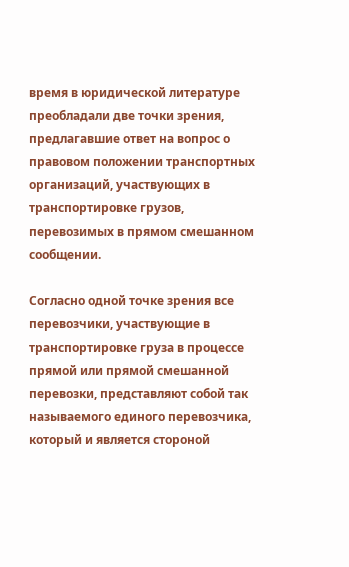время в юридической литературе преобладали две точки зрения, предлагавшие ответ на вопрос о правовом положении транспортных организаций, участвующих в транспортировке грузов, перевозимых в прямом смешанном сообщении.

Согласно одной точке зрения все перевозчики, участвующие в транспортировке груза в процессе прямой или прямой смешанной перевозки, представляют собой так называемого единого перевозчика, который и является стороной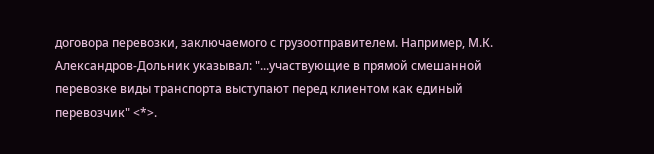договора перевозки, заключаемого с грузоотправителем. Например, М.К. Александров-Дольник указывал: "...участвующие в прямой смешанной перевозке виды транспорта выступают перед клиентом как единый перевозчик" <*>.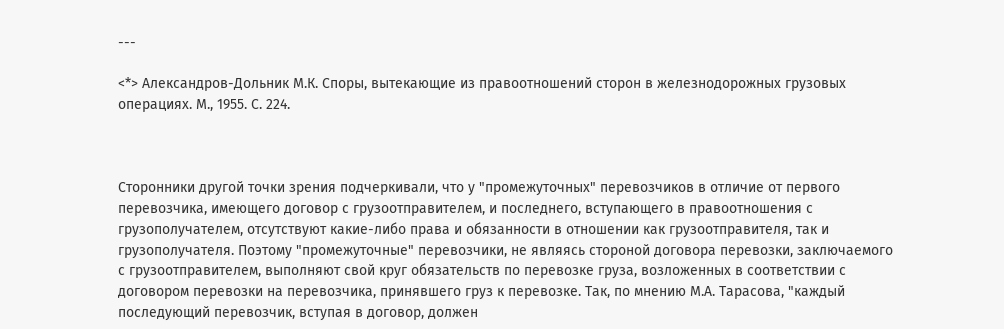---

<*> Александров-Дольник М.К. Споры, вытекающие из правоотношений сторон в железнодорожных грузовых операциях. М., 1955. С. 224.



Сторонники другой точки зрения подчеркивали, что у "промежуточных" перевозчиков в отличие от первого перевозчика, имеющего договор с грузоотправителем, и последнего, вступающего в правоотношения с грузополучателем, отсутствуют какие-либо права и обязанности в отношении как грузоотправителя, так и грузополучателя. Поэтому "промежуточные" перевозчики, не являясь стороной договора перевозки, заключаемого с грузоотправителем, выполняют свой круг обязательств по перевозке груза, возложенных в соответствии с договором перевозки на перевозчика, принявшего груз к перевозке. Так, по мнению М.А. Тарасова, "каждый последующий перевозчик, вступая в договор, должен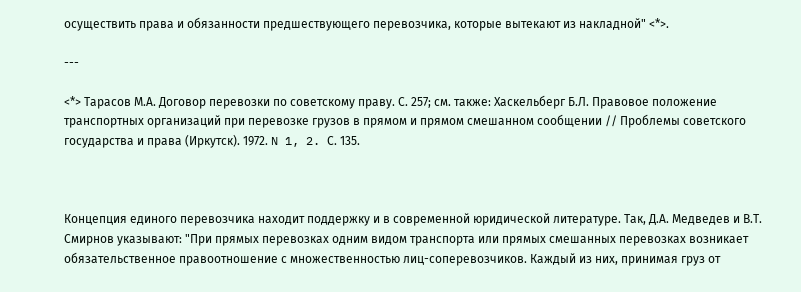осуществить права и обязанности предшествующего перевозчика, которые вытекают из накладной" <*>.

---

<*> Тарасов М.А. Договор перевозки по советскому праву. С. 257; см. также: Хаскельберг Б.Л. Правовое положение транспортных организаций при перевозке грузов в прямом и прямом смешанном сообщении // Проблемы советского государства и права (Иркутск). 1972. N 1, 2. С. 135.



Концепция единого перевозчика находит поддержку и в современной юридической литературе. Так, Д.А. Медведев и В.Т. Смирнов указывают: "При прямых перевозках одним видом транспорта или прямых смешанных перевозках возникает обязательственное правоотношение с множественностью лиц-соперевозчиков. Каждый из них, принимая груз от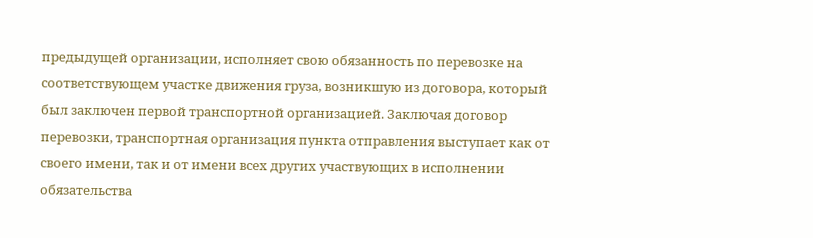предыдущей организации, исполняет свою обязанность по перевозке на соответствующем участке движения груза, возникшую из договора, который был заключен первой транспортной организацией. Заключая договор перевозки, транспортная организация пункта отправления выступает как от своего имени, так и от имени всех других участвующих в исполнении обязательства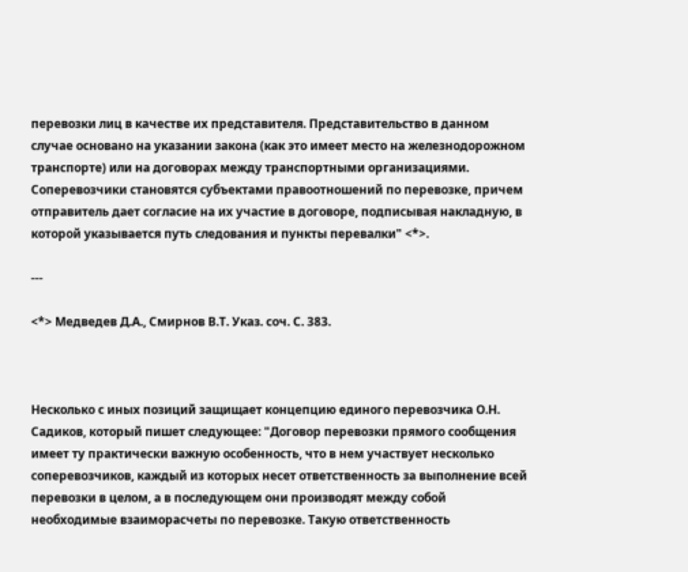перевозки лиц в качестве их представителя. Представительство в данном случае основано на указании закона (как это имеет место на железнодорожном транспорте) или на договорах между транспортными организациями. Соперевозчики становятся субъектами правоотношений по перевозке, причем отправитель дает согласие на их участие в договоре, подписывая накладную, в которой указывается путь следования и пункты перевалки" <*>.

---

<*> Медведев Д.А., Смирнов В.Т. Указ. соч. С. 383.



Несколько с иных позиций защищает концепцию единого перевозчика О.Н. Садиков, который пишет следующее: "Договор перевозки прямого сообщения имеет ту практически важную особенность, что в нем участвует несколько соперевозчиков, каждый из которых несет ответственность за выполнение всей перевозки в целом, а в последующем они производят между собой необходимые взаиморасчеты по перевозке. Такую ответственность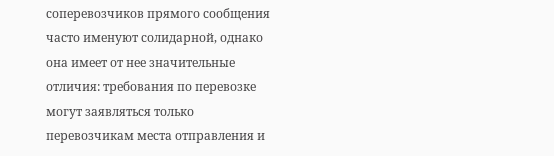соперевозчиков прямого сообщения часто именуют солидарной, однако она имеет от нее значительные отличия: требования по перевозке могут заявляться только перевозчикам места отправления и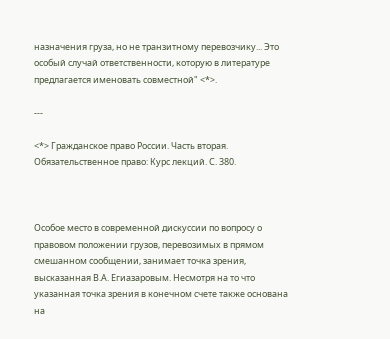назначения груза, но не транзитному перевозчику... Это особый случай ответственности, которую в литературе предлагается именовать совместной" <*>.

---

<*> Гражданское право России. Часть вторая. Обязательственное право: Курс лекций. С. 380.



Особое место в современной дискуссии по вопросу о правовом положении грузов, перевозимых в прямом смешанном сообщении, занимает точка зрения, высказанная В.А. Егиазаровым. Несмотря на то что указанная точка зрения в конечном счете также основана на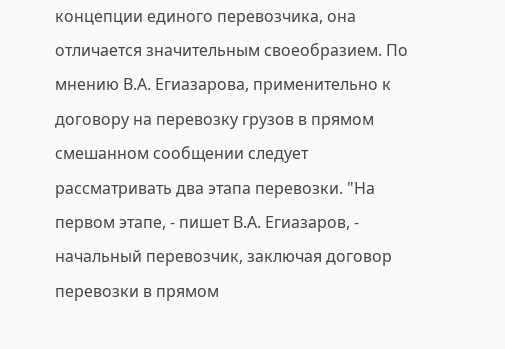концепции единого перевозчика, она отличается значительным своеобразием. По мнению В.А. Егиазарова, применительно к договору на перевозку грузов в прямом смешанном сообщении следует рассматривать два этапа перевозки. "На первом этапе, - пишет В.А. Егиазаров, - начальный перевозчик, заключая договор перевозки в прямом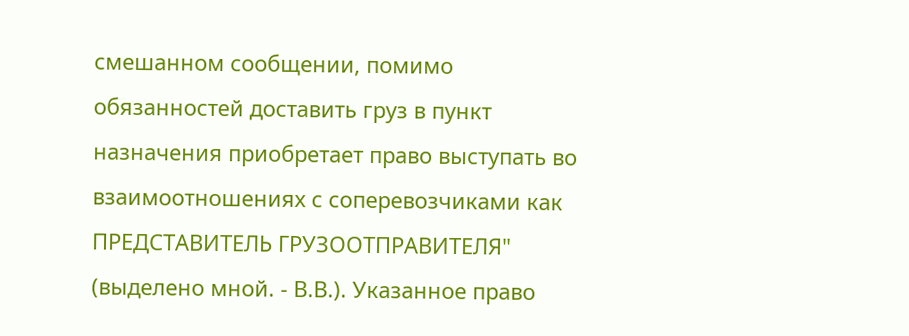смешанном сообщении, помимо обязанностей доставить груз в пункт назначения приобретает право выступать во взаимоотношениях с соперевозчиками как ПРЕДСТАВИТЕЛЬ ГРУЗООТПРАВИТЕЛЯ" (выделено мной. - В.В.). Указанное право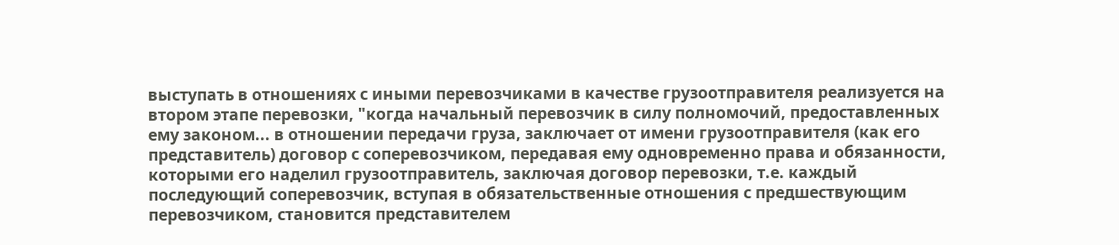выступать в отношениях с иными перевозчиками в качестве грузоотправителя реализуется на втором этапе перевозки, "когда начальный перевозчик в силу полномочий, предоставленных ему законом... в отношении передачи груза, заключает от имени грузоотправителя (как его представитель) договор с соперевозчиком, передавая ему одновременно права и обязанности, которыми его наделил грузоотправитель, заключая договор перевозки, т.е. каждый последующий соперевозчик, вступая в обязательственные отношения с предшествующим перевозчиком, становится представителем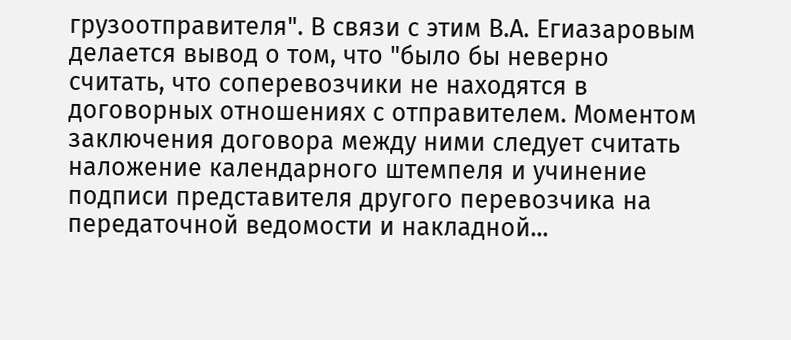грузоотправителя". В связи с этим В.А. Егиазаровым делается вывод о том, что "было бы неверно считать, что соперевозчики не находятся в договорных отношениях с отправителем. Моментом заключения договора между ними следует считать наложение календарного штемпеля и учинение подписи представителя другого перевозчика на передаточной ведомости и накладной...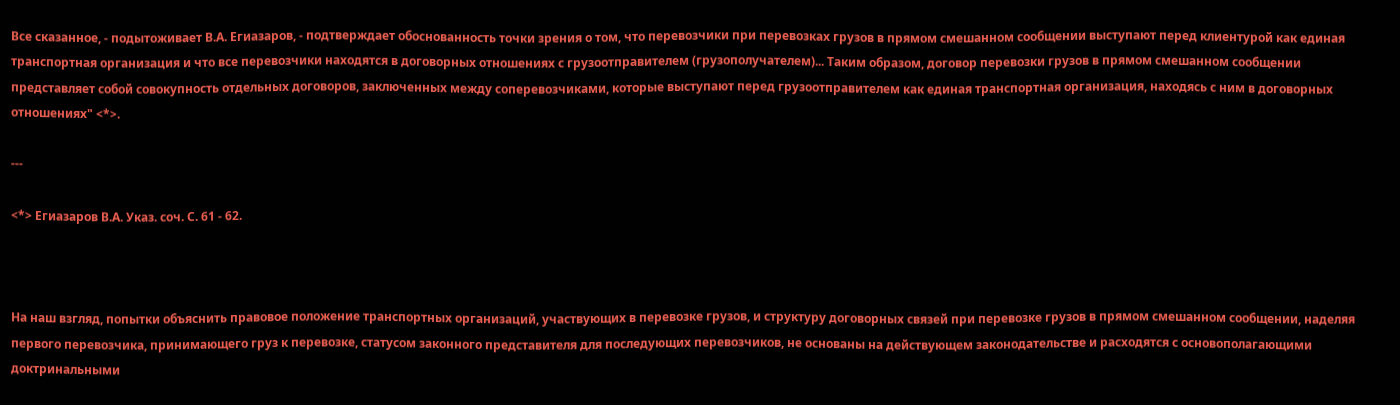Все сказанное, - подытоживает В.А. Егиазаров, - подтверждает обоснованность точки зрения о том, что перевозчики при перевозках грузов в прямом смешанном сообщении выступают перед клиентурой как единая транспортная организация и что все перевозчики находятся в договорных отношениях с грузоотправителем (грузополучателем)... Таким образом, договор перевозки грузов в прямом смешанном сообщении представляет собой совокупность отдельных договоров, заключенных между соперевозчиками, которые выступают перед грузоотправителем как единая транспортная организация, находясь с ним в договорных отношениях" <*>.

---

<*> Егиазаров В.А. Указ. соч. С. 61 - 62.



На наш взгляд, попытки объяснить правовое положение транспортных организаций, участвующих в перевозке грузов, и структуру договорных связей при перевозке грузов в прямом смешанном сообщении, наделяя первого перевозчика, принимающего груз к перевозке, статусом законного представителя для последующих перевозчиков, не основаны на действующем законодательстве и расходятся с основополагающими доктринальными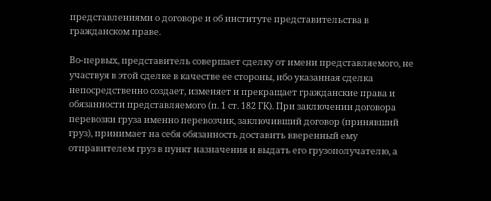представлениями о договоре и об институте представительства в гражданском праве.

Во-первых, представитель совершает сделку от имени представляемого, не участвуя в этой сделке в качестве ее стороны, ибо указанная сделка непосредственно создает, изменяет и прекращает гражданские права и обязанности представляемого (п. 1 ст. 182 ГК). При заключении договора перевозки груза именно перевозчик, заключивший договор (принявший груз), принимает на себя обязанность доставить вверенный ему отправителем груз в пункт назначения и выдать его грузополучателю, а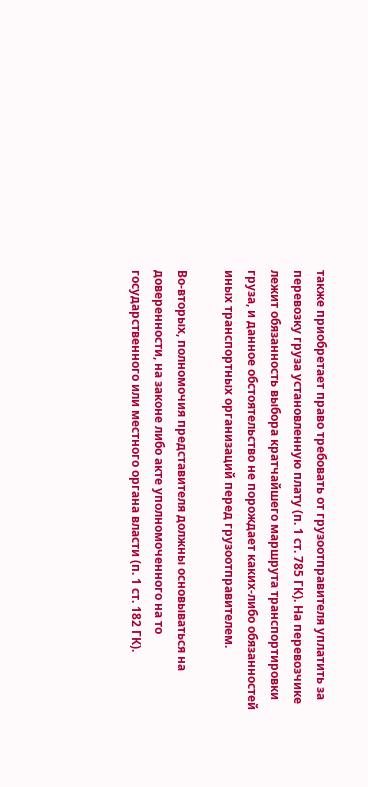также приобретает право требовать от грузоотправителя уплатить за перевозку груза установленную плату (п. 1 ст. 785 ГК). На перевозчике лежит обязанность выбора кратчайшего маршрута транспортировки груза, и данное обстоятельство не порождает каких-либо обязанностей иных транспортных организаций перед грузоотправителем.

Во-вторых, полномочия представителя должны основываться на доверенности, на законе либо акте уполномоченного на то государственного или местного органа власти (п. 1 ст. 182 ГК).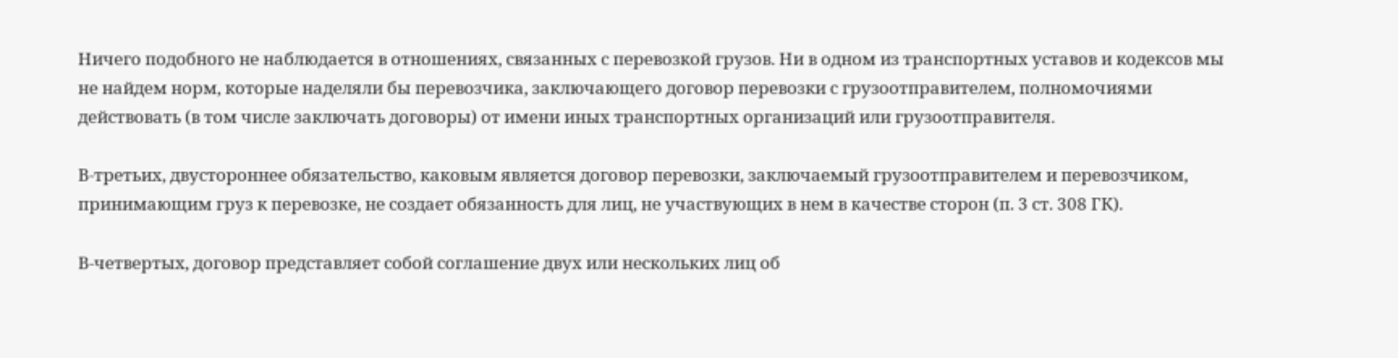Ничего подобного не наблюдается в отношениях, связанных с перевозкой грузов. Ни в одном из транспортных уставов и кодексов мы не найдем норм, которые наделяли бы перевозчика, заключающего договор перевозки с грузоотправителем, полномочиями действовать (в том числе заключать договоры) от имени иных транспортных организаций или грузоотправителя.

В-третьих, двустороннее обязательство, каковым является договор перевозки, заключаемый грузоотправителем и перевозчиком, принимающим груз к перевозке, не создает обязанность для лиц, не участвующих в нем в качестве сторон (п. 3 ст. 308 ГК).

В-четвертых, договор представляет собой соглашение двух или нескольких лиц об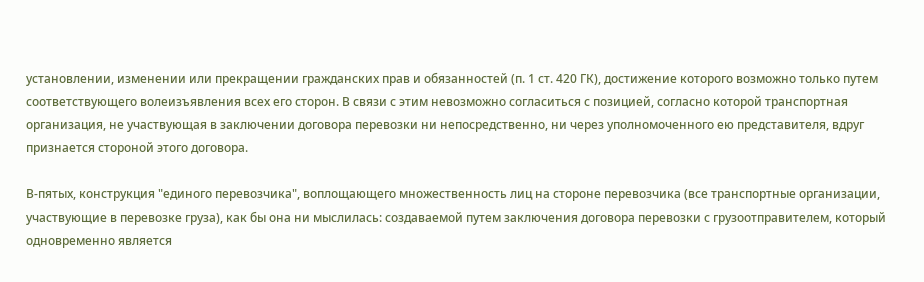установлении, изменении или прекращении гражданских прав и обязанностей (п. 1 ст. 420 ГК), достижение которого возможно только путем соответствующего волеизъявления всех его сторон. В связи с этим невозможно согласиться с позицией, согласно которой транспортная организация, не участвующая в заключении договора перевозки ни непосредственно, ни через уполномоченного ею представителя, вдруг признается стороной этого договора.

В-пятых, конструкция "единого перевозчика", воплощающего множественность лиц на стороне перевозчика (все транспортные организации, участвующие в перевозке груза), как бы она ни мыслилась: создаваемой путем заключения договора перевозки с грузоотправителем, который одновременно является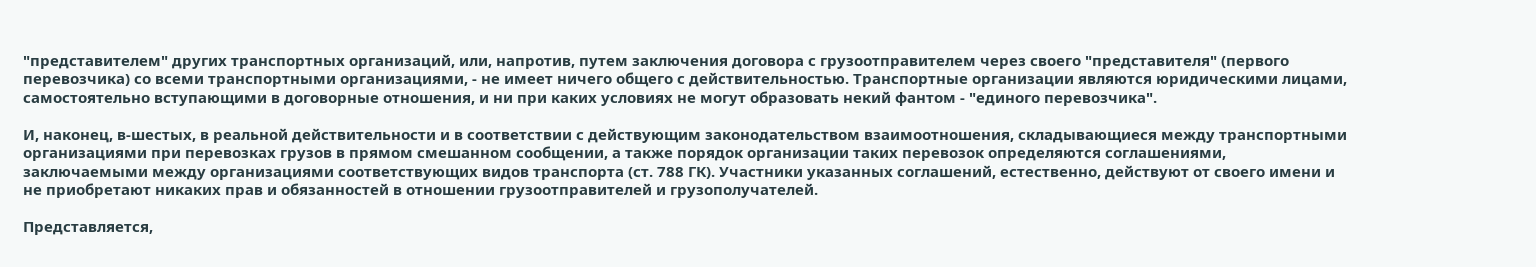"представителем" других транспортных организаций, или, напротив, путем заключения договора с грузоотправителем через своего "представителя" (первого перевозчика) со всеми транспортными организациями, - не имеет ничего общего с действительностью. Транспортные организации являются юридическими лицами, самостоятельно вступающими в договорные отношения, и ни при каких условиях не могут образовать некий фантом - "единого перевозчика".

И, наконец, в-шестых, в реальной действительности и в соответствии с действующим законодательством взаимоотношения, складывающиеся между транспортными организациями при перевозках грузов в прямом смешанном сообщении, а также порядок организации таких перевозок определяются соглашениями, заключаемыми между организациями соответствующих видов транспорта (ст. 788 ГК). Участники указанных соглашений, естественно, действуют от своего имени и не приобретают никаких прав и обязанностей в отношении грузоотправителей и грузополучателей.

Представляется,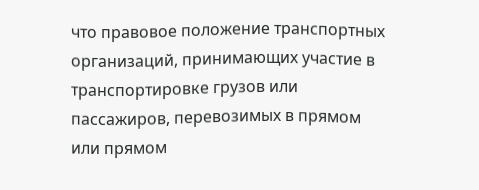что правовое положение транспортных организаций, принимающих участие в транспортировке грузов или пассажиров, перевозимых в прямом или прямом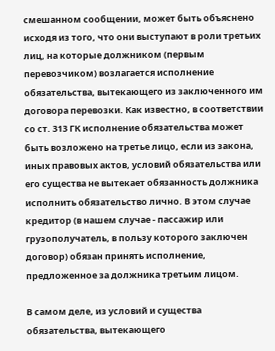смешанном сообщении, может быть объяснено исходя из того, что они выступают в роли третьих лиц, на которые должником (первым перевозчиком) возлагается исполнение обязательства, вытекающего из заключенного им договора перевозки. Как известно, в соответствии со ст. 313 ГК исполнение обязательства может быть возложено на третье лицо, если из закона, иных правовых актов, условий обязательства или его существа не вытекает обязанность должника исполнить обязательство лично. В этом случае кредитор (в нашем случае - пассажир или грузополучатель, в пользу которого заключен договор) обязан принять исполнение, предложенное за должника третьим лицом.

В самом деле, из условий и существа обязательства, вытекающего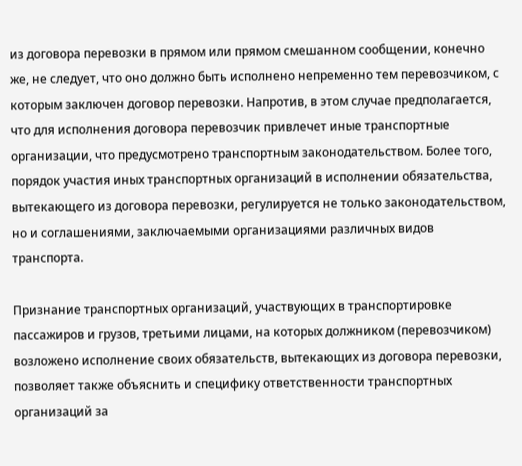из договора перевозки в прямом или прямом смешанном сообщении, конечно же, не следует, что оно должно быть исполнено непременно тем перевозчиком, с которым заключен договор перевозки. Напротив, в этом случае предполагается, что для исполнения договора перевозчик привлечет иные транспортные организации, что предусмотрено транспортным законодательством. Более того, порядок участия иных транспортных организаций в исполнении обязательства, вытекающего из договора перевозки, регулируется не только законодательством, но и соглашениями, заключаемыми организациями различных видов транспорта.

Признание транспортных организаций, участвующих в транспортировке пассажиров и грузов, третьими лицами, на которых должником (перевозчиком) возложено исполнение своих обязательств, вытекающих из договора перевозки, позволяет также объяснить и специфику ответственности транспортных организаций за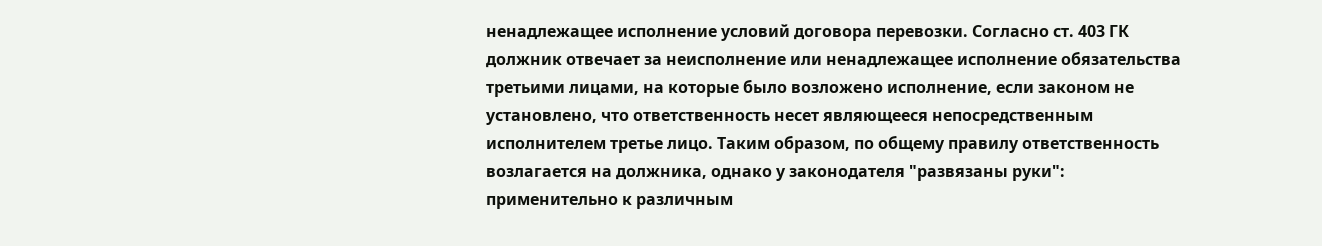ненадлежащее исполнение условий договора перевозки. Согласно ст. 403 ГК должник отвечает за неисполнение или ненадлежащее исполнение обязательства третьими лицами, на которые было возложено исполнение, если законом не установлено, что ответственность несет являющееся непосредственным исполнителем третье лицо. Таким образом, по общему правилу ответственность возлагается на должника, однако у законодателя "развязаны руки": применительно к различным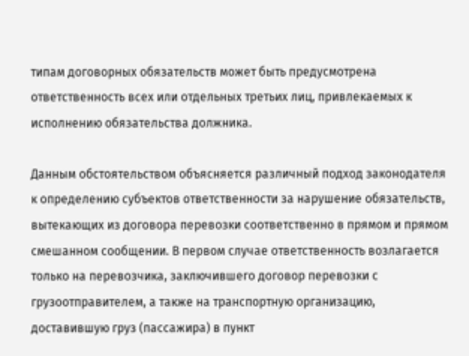типам договорных обязательств может быть предусмотрена ответственность всех или отдельных третьих лиц, привлекаемых к исполнению обязательства должника.

Данным обстоятельством объясняется различный подход законодателя к определению субъектов ответственности за нарушение обязательств, вытекающих из договора перевозки соответственно в прямом и прямом смешанном сообщении. В первом случае ответственность возлагается только на перевозчика, заключившего договор перевозки с грузоотправителем, а также на транспортную организацию, доставившую груз (пассажира) в пункт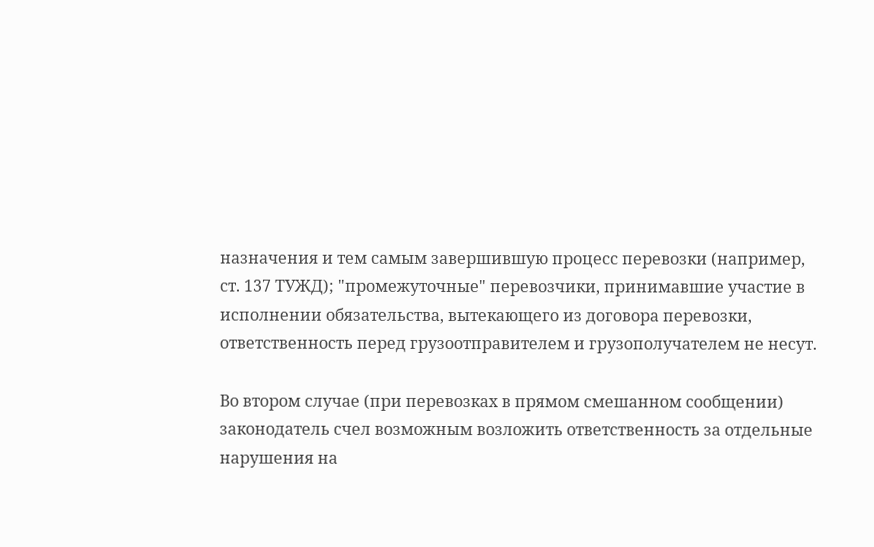назначения и тем самым завершившую процесс перевозки (например, ст. 137 ТУЖД); "промежуточные" перевозчики, принимавшие участие в исполнении обязательства, вытекающего из договора перевозки, ответственность перед грузоотправителем и грузополучателем не несут.

Во втором случае (при перевозках в прямом смешанном сообщении) законодатель счел возможным возложить ответственность за отдельные нарушения на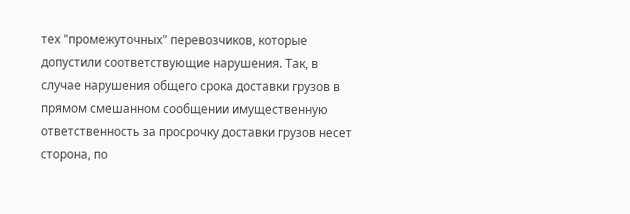тех "промежуточных" перевозчиков, которые допустили соответствующие нарушения. Так, в случае нарушения общего срока доставки грузов в прямом смешанном сообщении имущественную ответственность за просрочку доставки грузов несет сторона, по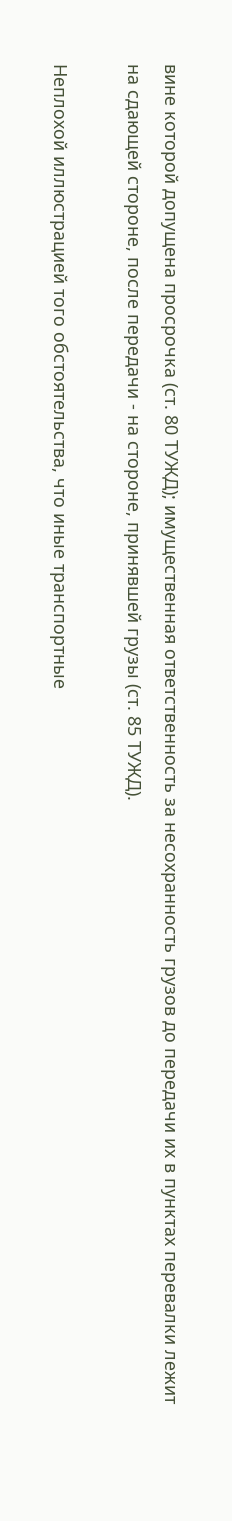вине которой допущена просрочка (ст. 80 ТУЖД); имущественная ответственность за несохранность грузов до передачи их в пунктах перевалки лежит на сдающей стороне, после передачи - на стороне, принявшей грузы (ст. 85 ТУЖД).

Неплохой иллюстрацией того обстоятельства, что иные транспортные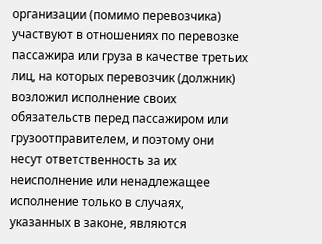организации (помимо перевозчика) участвуют в отношениях по перевозке пассажира или груза в качестве третьих лиц, на которых перевозчик (должник) возложил исполнение своих обязательств перед пассажиром или грузоотправителем, и поэтому они несут ответственность за их неисполнение или ненадлежащее исполнение только в случаях, указанных в законе, являются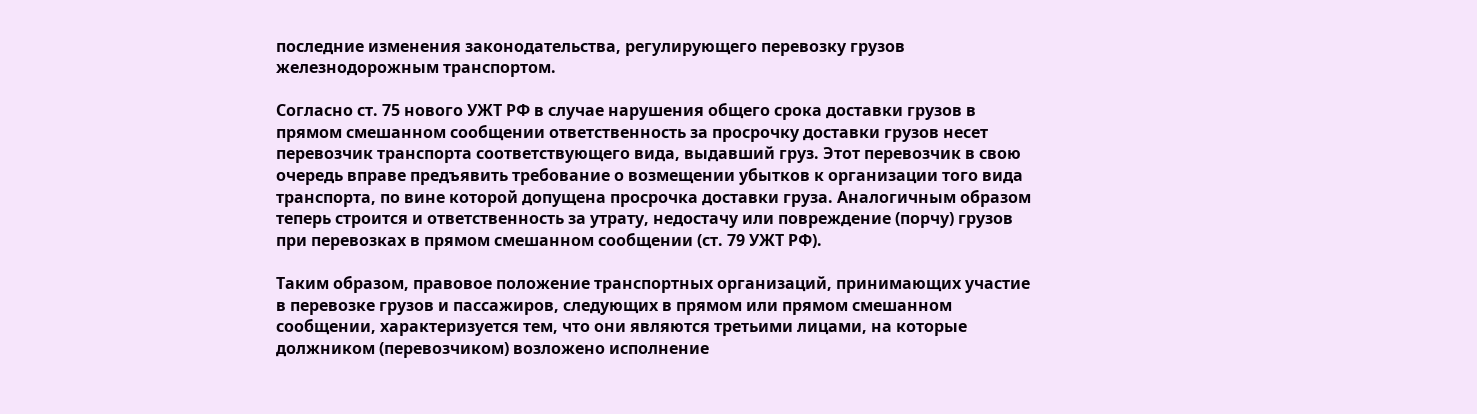последние изменения законодательства, регулирующего перевозку грузов железнодорожным транспортом.

Согласно ст. 75 нового УЖТ РФ в случае нарушения общего срока доставки грузов в прямом смешанном сообщении ответственность за просрочку доставки грузов несет перевозчик транспорта соответствующего вида, выдавший груз. Этот перевозчик в свою очередь вправе предъявить требование о возмещении убытков к организации того вида транспорта, по вине которой допущена просрочка доставки груза. Аналогичным образом теперь строится и ответственность за утрату, недостачу или повреждение (порчу) грузов при перевозках в прямом смешанном сообщении (ст. 79 УЖТ РФ).

Таким образом, правовое положение транспортных организаций, принимающих участие в перевозке грузов и пассажиров, следующих в прямом или прямом смешанном сообщении, характеризуется тем, что они являются третьими лицами, на которые должником (перевозчиком) возложено исполнение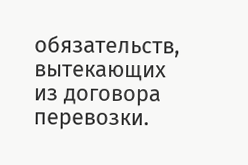обязательств, вытекающих из договора перевозки.